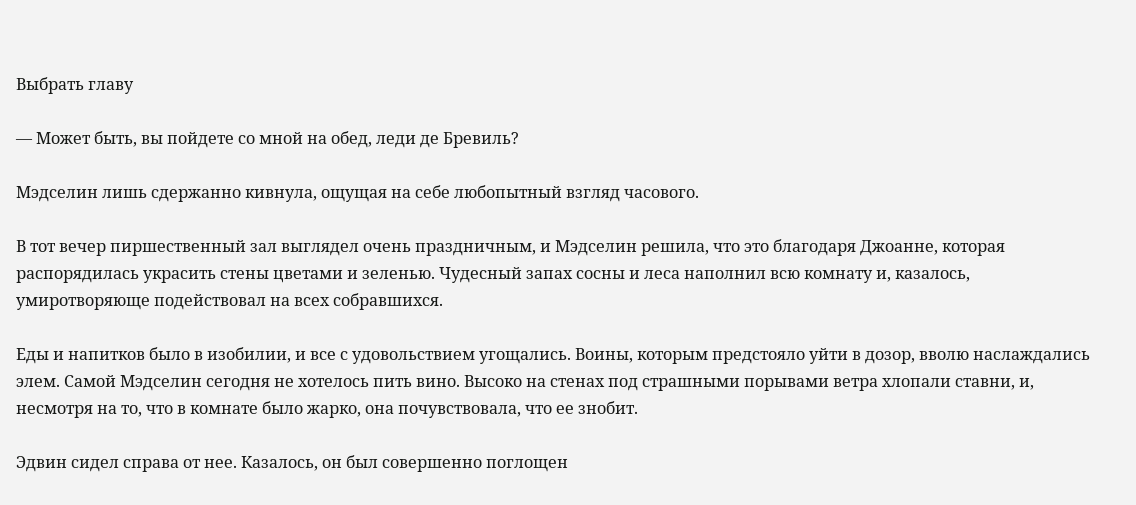Выбрать главу

— Может быть, вы пойдете со мной на обед, леди де Бревиль?

Мэдселин лишь сдержанно кивнула, ощущая на себе любопытный взгляд часового.

В тот вечер пиршественный зал выглядел очень праздничным, и Мэдселин решила, что это благодаря Джоанне, которая распорядилась украсить стены цветами и зеленью. Чудесный запах сосны и леса наполнил всю комнату и, казалось, умиротворяюще подействовал на всех собравшихся.

Еды и напитков было в изобилии, и все с удовольствием угощались. Воины, которым предстояло уйти в дозор, вволю наслаждались элем. Самой Мэдселин сегодня не хотелось пить вино. Высоко на стенах под страшными порывами ветра хлопали ставни, и, несмотря на то, что в комнате было жарко, она почувствовала, что ее знобит.

Эдвин сидел справа от нее. Казалось, он был совершенно поглощен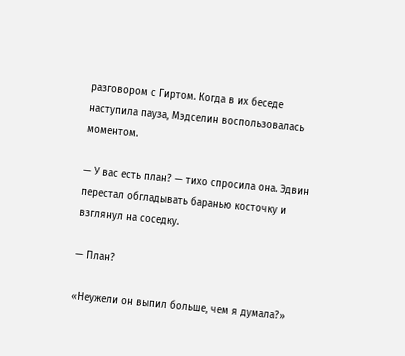разговором с Гиртом. Когда в их беседе наступила пауза, Мэдселин воспользовалась моментом.

— У вас есть план? — тихо спросила она. Эдвин перестал обгладывать баранью косточку и взглянул на соседку.

— План?

«Неужели он выпил больше, чем я думала?»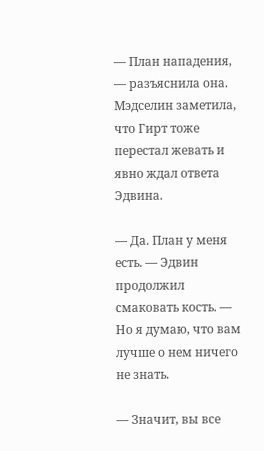— План нападения, — разъяснила она. Мэдселин заметила, что Гирт тоже перестал жевать и явно ждал ответа Эдвина.

— Да. План у меня есть. — Эдвин продолжил смаковать кость. — Но я думаю, что вам лучше о нем ничего не знать.

— Значит, вы все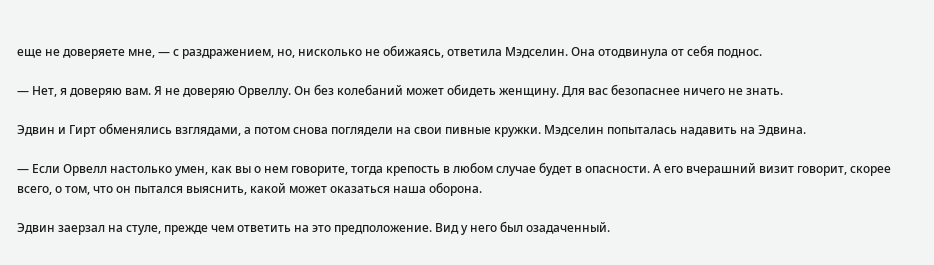еще не доверяете мне, — с раздражением, но, нисколько не обижаясь, ответила Мэдселин. Она отодвинула от себя поднос.

— Нет, я доверяю вам. Я не доверяю Орвеллу. Он без колебаний может обидеть женщину. Для вас безопаснее ничего не знать.

Эдвин и Гирт обменялись взглядами, а потом снова поглядели на свои пивные кружки. Мэдселин попыталась надавить на Эдвина.

— Если Орвелл настолько умен, как вы о нем говорите, тогда крепость в любом случае будет в опасности. А его вчерашний визит говорит, скорее всего, о том, что он пытался выяснить, какой может оказаться наша оборона.

Эдвин заерзал на стуле, прежде чем ответить на это предположение. Вид у него был озадаченный.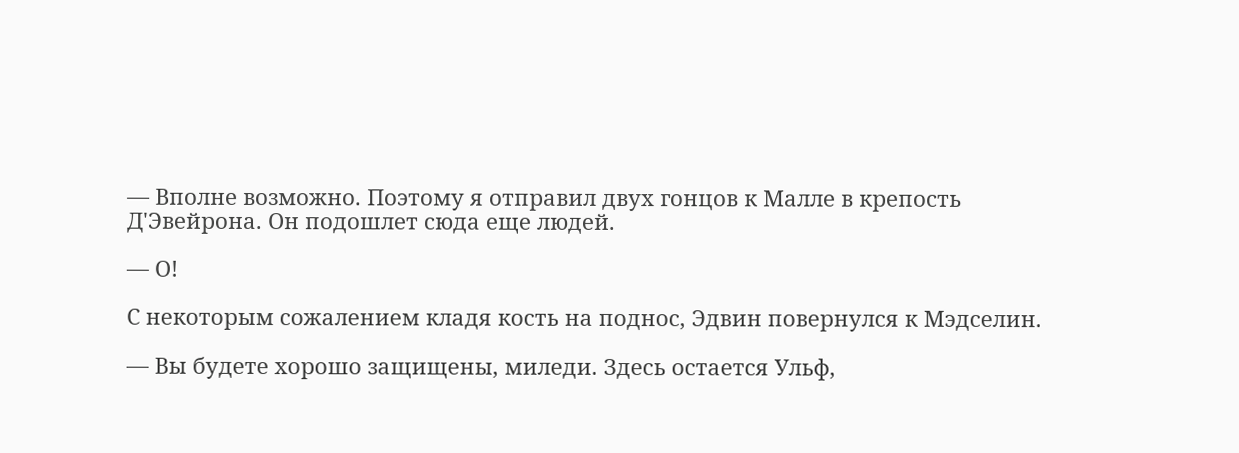— Вполне возможно. Поэтому я отправил двух гонцов к Малле в крепость Д'Эвейрона. Он подошлет сюда еще людей.

— О!

С некоторым сожалением кладя кость на поднос, Эдвин повернулся к Мэдселин.

— Вы будете хорошо защищены, миледи. Здесь остается Ульф,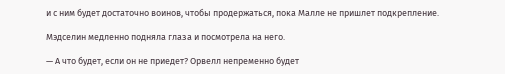и с ним будет достаточно воинов, чтобы продержаться, пока Малле не пришлет подкрепление.

Мэдселин медленно подняла глаза и посмотрела на него.

— А что будет, если он не приедет? Орвелл непременно будет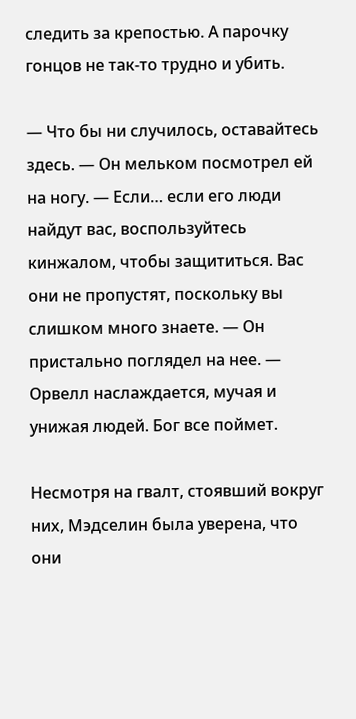следить за крепостью. А парочку гонцов не так-то трудно и убить.

— Что бы ни случилось, оставайтесь здесь. — Он мельком посмотрел ей на ногу. — Если… если его люди найдут вас, воспользуйтесь кинжалом, чтобы защититься. Вас они не пропустят, поскольку вы слишком много знаете. — Он пристально поглядел на нее. — Орвелл наслаждается, мучая и унижая людей. Бог все поймет.

Несмотря на гвалт, стоявший вокруг них, Мэдселин была уверена, что они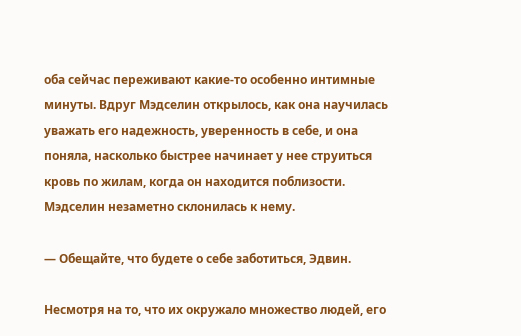оба сейчас переживают какие-то особенно интимные минуты. Вдруг Мэдселин открылось, как она научилась уважать его надежность, уверенность в себе, и она поняла, насколько быстрее начинает у нее струиться кровь по жилам, когда он находится поблизости. Мэдселин незаметно склонилась к нему.

— Обещайте, что будете о себе заботиться, Эдвин.

Несмотря на то, что их окружало множество людей, его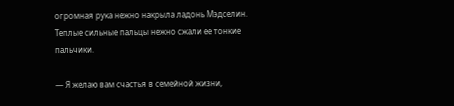огромная рука нежно накрыла ладонь Мэдселин. Теплые сильные пальцы нежно сжали ее тонкие пальчики.

— Я желаю вам счастья в семейной жизни,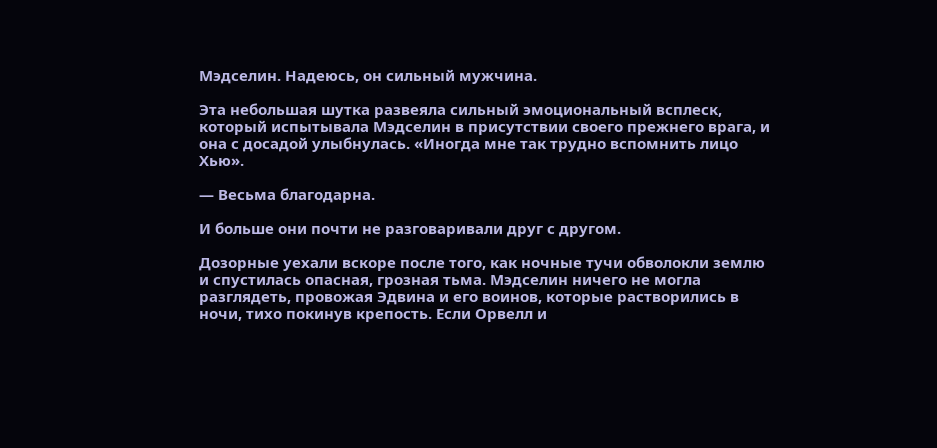Мэдселин. Надеюсь, он сильный мужчина.

Эта небольшая шутка развеяла сильный эмоциональный всплеск, который испытывала Мэдселин в присутствии своего прежнего врага, и она с досадой улыбнулась. «Иногда мне так трудно вспомнить лицо Хью».

— Весьма благодарна.

И больше они почти не разговаривали друг с другом.

Дозорные уехали вскоре после того, как ночные тучи обволокли землю и спустилась опасная, грозная тьма. Мэдселин ничего не могла разглядеть, провожая Эдвина и его воинов, которые растворились в ночи, тихо покинув крепость. Если Орвелл и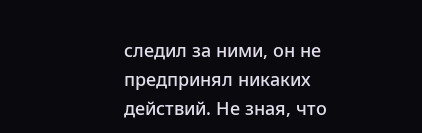следил за ними, он не предпринял никаких действий. Не зная, что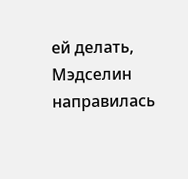ей делать, Мэдселин направилась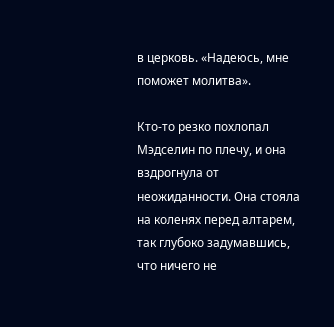в церковь. «Надеюсь, мне поможет молитва».

Кто-то резко похлопал Мэдселин по плечу, и она вздрогнула от неожиданности. Она стояла на коленях перед алтарем, так глубоко задумавшись, что ничего не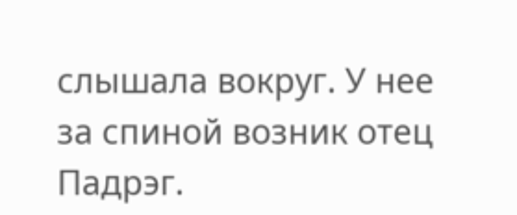слышала вокруг. У нее за спиной возник отец Падрэг.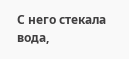С него стекала вода,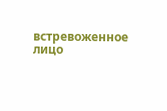встревоженное лицо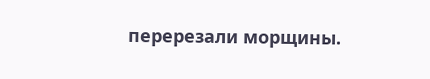перерезали морщины.